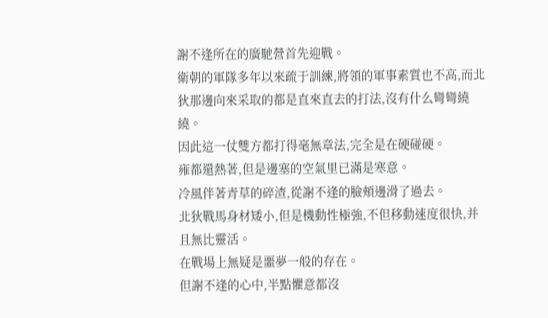謝不逢所在的廣馳營首先迎戰。
衛朝的軍隊多年以來疏于訓練,將領的軍事素質也不高,而北狄那邊向來采取的都是直來直去的打法,沒有什么彎彎繞繞。
因此這一仗雙方都打得毫無章法,完全是在硬碰硬。
雍都還熱著,但是邊塞的空氣里已滿是寒意。
冷風伴著青草的碎渣,從謝不逢的臉頰邊滑了過去。
北狄戰馬身材矮小,但是機動性極強,不但移動速度很快,并且無比靈活。
在戰場上無疑是噩夢一般的存在。
但謝不逢的心中,半點懼意都沒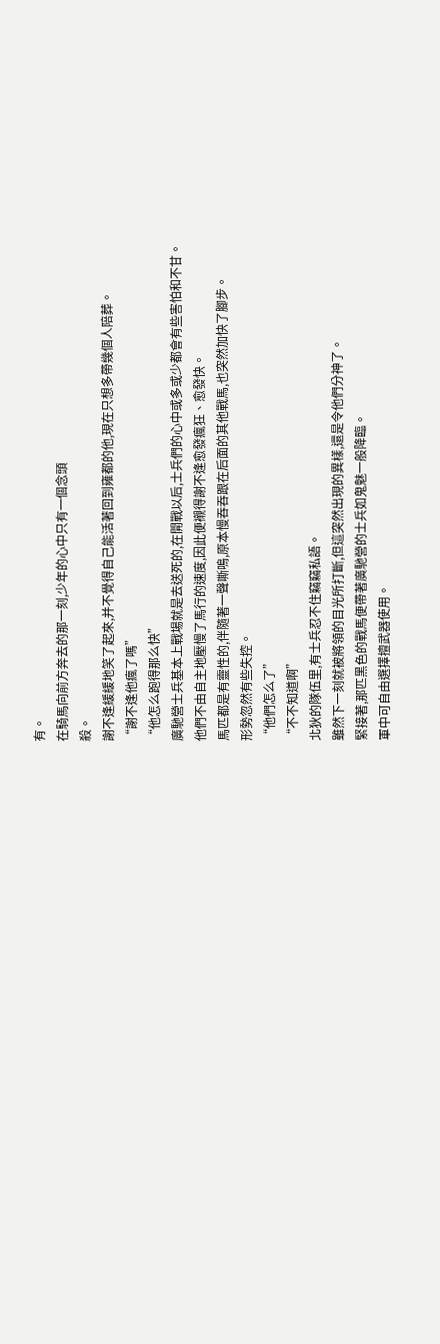有。
在騎馬向前方奔去的那一刻,少年的心中只有一個念頭
殺。
謝不逢緩緩地笑了起來,并不覺得自己能活著回到雍都的他,現在只想多帶幾個人陪葬。
“謝不逢他瘋了嗎”
“他怎么跑得那么快”
廣馳營士兵基本上戰場就是去送死的,在開戰以后,士兵們的心中或多或少都會有些害怕和不甘。
他們不由自主地壓慢了馬行的速度,因此便襯得謝不逢愈發瘋狂、愈發快。
馬匹都是有靈性的,伴隨著一聲嘶鳴,原本慢吞吞跟在后面的其他戰馬,也突然加快了腳步。
形勢忽然有些失控。
“他們怎么了”
“不不知道啊”
北狄的隊伍里,有士兵忍不住竊竊私語。
雖然下一刻就被將領的目光所打斷,但這突然出現的異樣,還是令他們分神了。
緊接著,那匹黑色的戰馬便帶著廣馳營的士兵如鬼魅一般降臨。
軍中可自由選擇擅武器使用。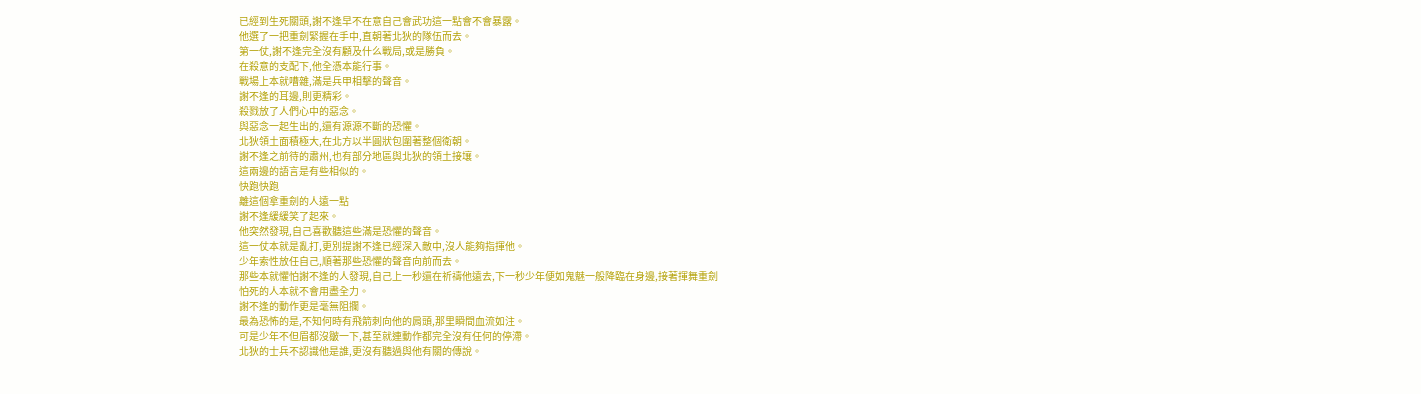已經到生死關頭,謝不逢早不在意自己會武功這一點會不會暴露。
他選了一把重劍緊握在手中,直朝著北狄的隊伍而去。
第一仗,謝不逢完全沒有顧及什么戰局,或是勝負。
在殺意的支配下,他全憑本能行事。
戰場上本就嘈雜,滿是兵甲相擊的聲音。
謝不逢的耳邊,則更精彩。
殺戮放了人們心中的惡念。
與惡念一起生出的,還有源源不斷的恐懼。
北狄領土面積極大,在北方以半圓狀包圍著整個衛朝。
謝不逢之前待的肅州,也有部分地區與北狄的領土接壤。
這兩邊的語言是有些相似的。
快跑快跑
離這個拿重劍的人遠一點
謝不逢緩緩笑了起來。
他突然發現,自己喜歡聽這些滿是恐懼的聲音。
這一仗本就是亂打,更別提謝不逢已經深入敵中,沒人能夠指揮他。
少年索性放任自己,順著那些恐懼的聲音向前而去。
那些本就懼怕謝不逢的人發現,自己上一秒還在祈禱他遠去,下一秒少年便如鬼魅一般降臨在身邊,接著揮舞重劍
怕死的人本就不會用盡全力。
謝不逢的動作更是毫無阻攔。
最為恐怖的是,不知何時有飛箭刺向他的肩頭,那里瞬間血流如注。
可是少年不但眉都沒皺一下,甚至就連動作都完全沒有任何的停滯。
北狄的士兵不認識他是誰,更沒有聽過與他有關的傳說。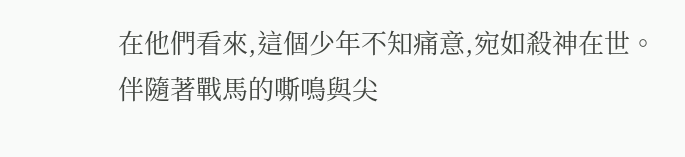在他們看來,這個少年不知痛意,宛如殺神在世。
伴隨著戰馬的嘶鳴與尖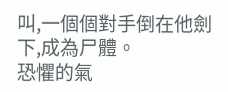叫,一個個對手倒在他劍下,成為尸體。
恐懼的氣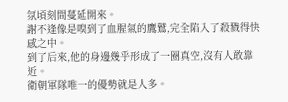氛頃刻間蔓延開來。
謝不逢像是嗅到了血腥氣的鷹鷲,完全陷入了殺戮得快感之中。
到了后來,他的身邊幾乎形成了一圈真空,沒有人敢靠近。
衛朝軍隊唯一的優勢就是人多。